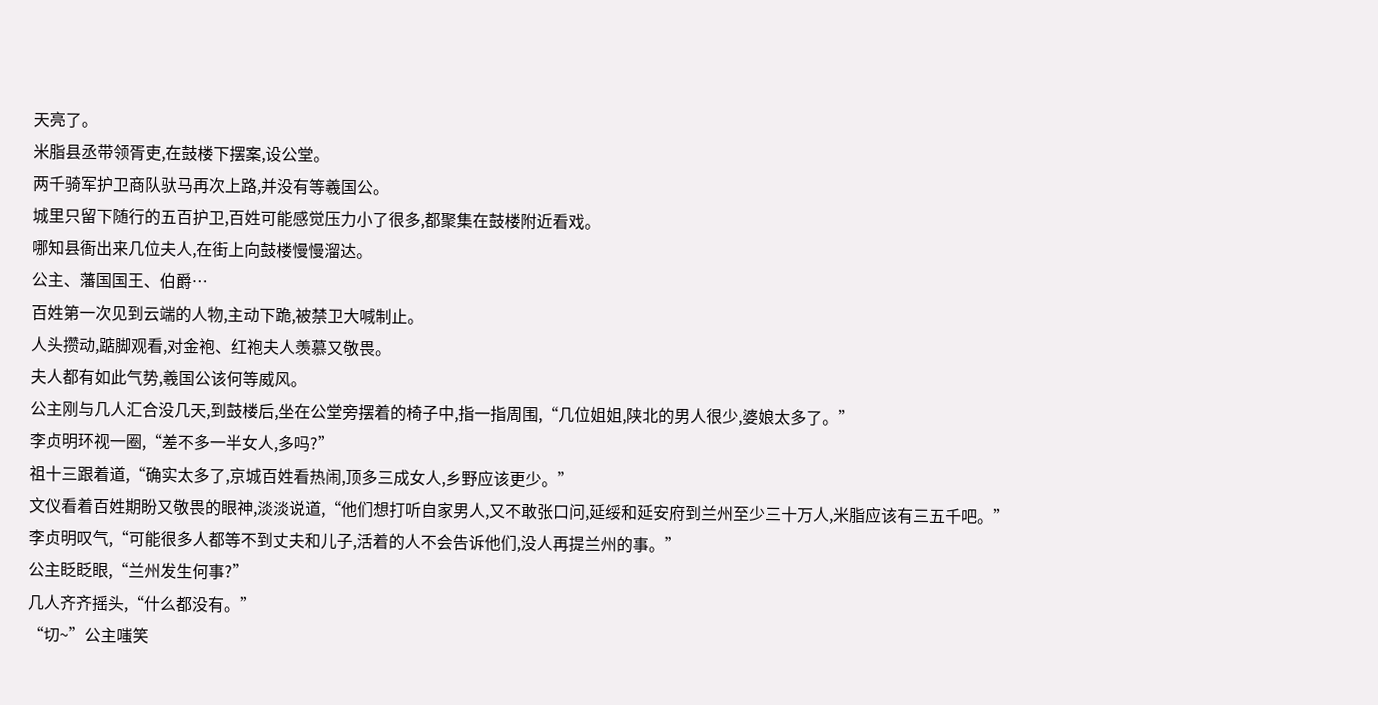天亮了。
米脂县丞带领胥吏,在鼓楼下摆案,设公堂。
两千骑军护卫商队驮马再次上路,并没有等羲国公。
城里只留下随行的五百护卫,百姓可能感觉压力小了很多,都聚集在鼓楼附近看戏。
哪知县衙出来几位夫人,在街上向鼓楼慢慢溜达。
公主、藩国国王、伯爵…
百姓第一次见到云端的人物,主动下跪,被禁卫大喊制止。
人头攒动,踮脚观看,对金袍、红袍夫人羡慕又敬畏。
夫人都有如此气势,羲国公该何等威风。
公主刚与几人汇合没几天,到鼓楼后,坐在公堂旁摆着的椅子中,指一指周围,“几位姐姐,陕北的男人很少,婆娘太多了。”
李贞明环视一圈,“差不多一半女人,多吗?”
祖十三跟着道,“确实太多了,京城百姓看热闹,顶多三成女人,乡野应该更少。”
文仪看着百姓期盼又敬畏的眼神,淡淡说道,“他们想打听自家男人,又不敢张口问,延绥和延安府到兰州至少三十万人,米脂应该有三五千吧。”
李贞明叹气,“可能很多人都等不到丈夫和儿子,活着的人不会告诉他们,没人再提兰州的事。”
公主眨眨眼,“兰州发生何事?”
几人齐齐摇头,“什么都没有。”
“切~”公主嗤笑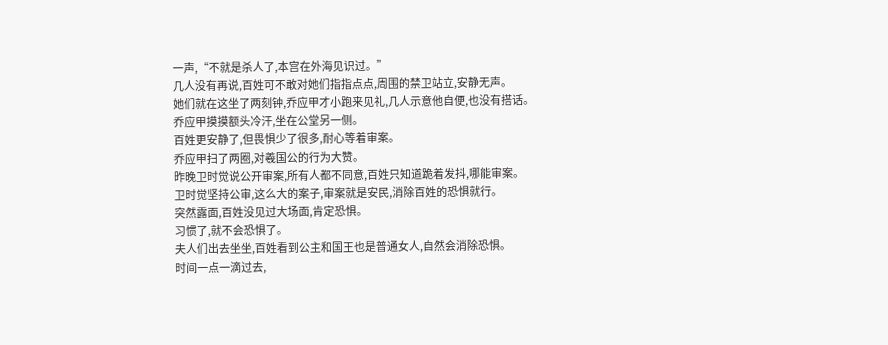一声,“不就是杀人了,本宫在外海见识过。”
几人没有再说,百姓可不敢对她们指指点点,周围的禁卫站立,安静无声。
她们就在这坐了两刻钟,乔应甲才小跑来见礼,几人示意他自便,也没有搭话。
乔应甲摸摸额头冷汗,坐在公堂另一侧。
百姓更安静了,但畏惧少了很多,耐心等着审案。
乔应甲扫了两圈,对羲国公的行为大赞。
昨晚卫时觉说公开审案,所有人都不同意,百姓只知道跪着发抖,哪能审案。
卫时觉坚持公审,这么大的案子,审案就是安民,消除百姓的恐惧就行。
突然露面,百姓没见过大场面,肯定恐惧。
习惯了,就不会恐惧了。
夫人们出去坐坐,百姓看到公主和国王也是普通女人,自然会消除恐惧。
时间一点一滴过去,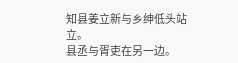知县姜立新与乡绅低头站立。
县丞与胥吏在另一边。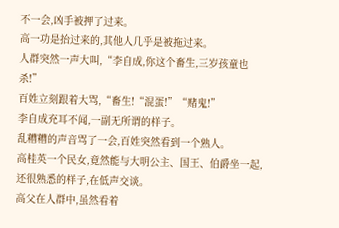不一会,凶手被押了过来。
高一功是抬过来的,其他人几乎是被拖过来。
人群突然一声大叫,“李自成,你这个畜生,三岁孩童也杀!”
百姓立刻跟着大骂,“畜生!“混蛋!”“赌鬼!”
李自成充耳不闻,一副无所谓的样子。
乱糟糟的声音骂了一会,百姓突然看到一个熟人。
高桂英一个民女,竟然能与大明公主、国王、伯爵坐一起,还很熟悉的样子,在低声交谈。
高父在人群中,虽然看着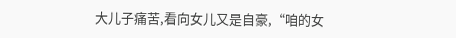大儿子痛苦,看向女儿又是自豪,“咱的女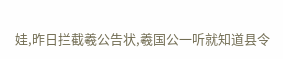娃,昨日拦截羲公告状,羲国公一听就知道县令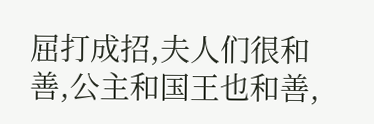屈打成招,夫人们很和善,公主和国王也和善,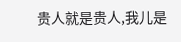贵人就是贵人,我儿是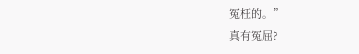冤枉的。”
真有冤屈?